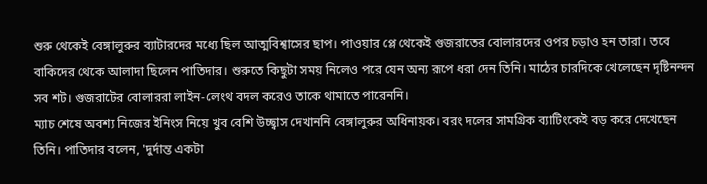শুরু থেকেই বেঙ্গালুরুর ব্যাটারদের মধ্যে ছিল আত্মবিশ্বাসের ছাপ। পাওয়ার প্লে থেকেই গুজরাতের বোলারদের ওপর চড়াও হন তারা। তবে বাকিদের থেকে আলাদা ছিলেন পাতিদার। শুরুতে কিছুটা সময় নিলেও পরে যেন অন্য রূপে ধরা দেন তিনি। মাঠের চারদিকে খেলেছেন দৃষ্টিনন্দন সব শট। গুজরাটের বোলাররা লাইন-লেংথ বদল করেও তাকে থামাতে পারেননি।
ম্যাচ শেষে অবশ্য নিজের ইনিংস নিয়ে খুব বেশি উচ্ছ্বাস দেখাননি বেঙ্গালুরুর অধিনায়ক। বরং দলের সামগ্রিক ব্যাটিংকেই বড় করে দেখেছেন তিনি। পাতিদার বলেন, 'দুর্দান্ত একটা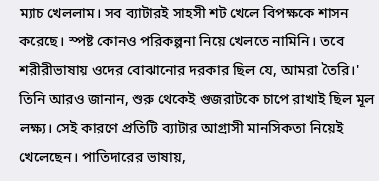ম্যাচ খেললাম। সব ব্যাটারই সাহসী শট খেলে বিপক্ষকে শাসন করেছে। স্পষ্ট কোনও পরিকল্পনা নিয়ে খেলতে নামিনি। তবে শরীরীভাষায় ওদের বোঝানোর দরকার ছিল যে, আমরা তৈরি।'
তিনি আরও জানান, শুরু থেকেই গুজরাটকে চাপে রাখাই ছিল মূল লক্ষ্য। সেই কারণে প্রতিটি ব্যাটার আগ্রাসী মানসিকতা নিয়েই খেলেছেন। পাতিদারের ভাষায়,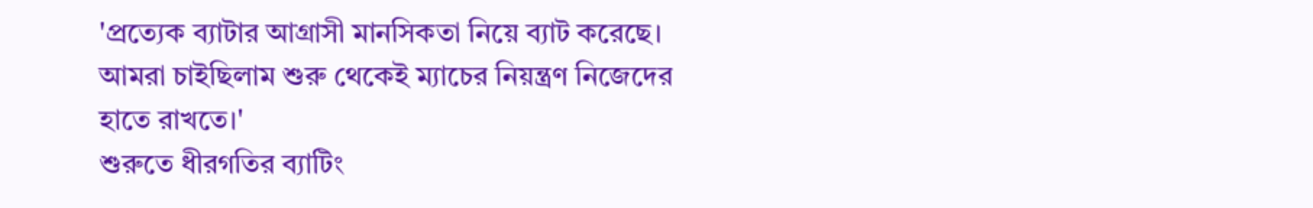'প্রত্যেক ব্যাটার আগ্রাসী মানসিকতা নিয়ে ব্যাট করেছে। আমরা চাইছিলাম শুরু থেকেই ম্যাচের নিয়ন্ত্রণ নিজেদের হাতে রাখতে।'
শুরুতে ধীরগতির ব্যাটিং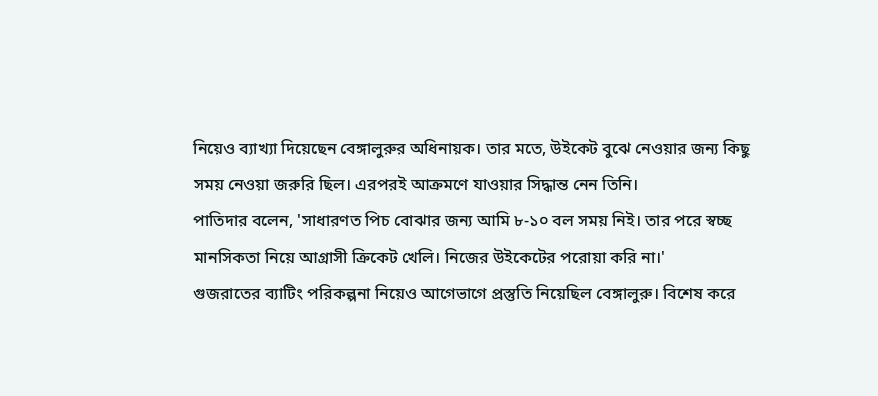নিয়েও ব্যাখ্যা দিয়েছেন বেঙ্গালুরুর অধিনায়ক। তার মতে, উইকেট বুঝে নেওয়ার জন্য কিছু সময় নেওয়া জরুরি ছিল। এরপরই আক্রমণে যাওয়ার সিদ্ধান্ত নেন তিনি।
পাতিদার বলেন, 'সাধারণত পিচ বোঝার জন্য আমি ৮-১০ বল সময় নিই। তার পরে স্বচ্ছ মানসিকতা নিয়ে আগ্রাসী ক্রিকেট খেলি। নিজের উইকেটের পরোয়া করি না।'
গুজরাতের ব্যাটিং পরিকল্পনা নিয়েও আগেভাগে প্রস্তুতি নিয়েছিল বেঙ্গালুরু। বিশেষ করে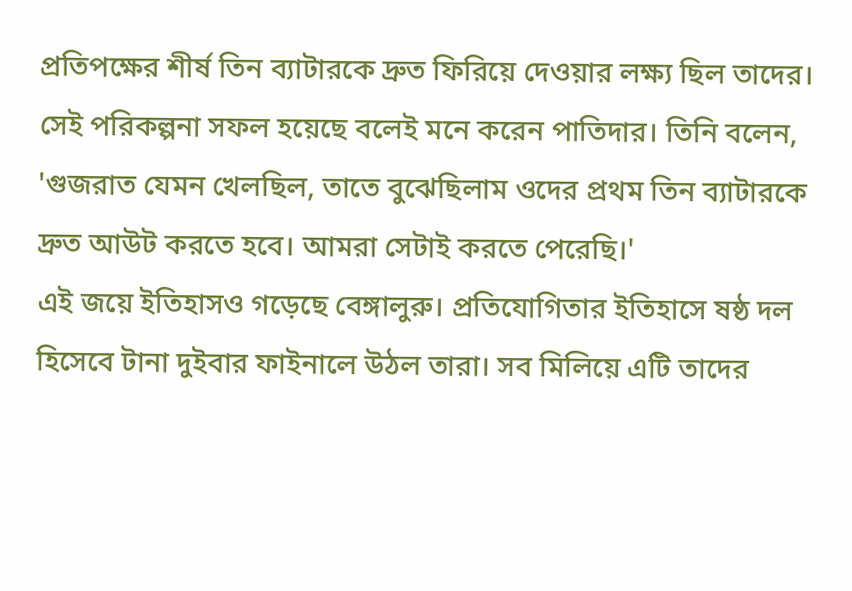প্রতিপক্ষের শীর্ষ তিন ব্যাটারকে দ্রুত ফিরিয়ে দেওয়ার লক্ষ্য ছিল তাদের। সেই পরিকল্পনা সফল হয়েছে বলেই মনে করেন পাতিদার। তিনি বলেন, 'গুজরাত যেমন খেলছিল, তাতে বুঝেছিলাম ওদের প্রথম তিন ব্যাটারকে দ্রুত আউট করতে হবে। আমরা সেটাই করতে পেরেছি।'
এই জয়ে ইতিহাসও গড়েছে বেঙ্গালুরু। প্রতিযোগিতার ইতিহাসে ষষ্ঠ দল হিসেবে টানা দুইবার ফাইনালে উঠল তারা। সব মিলিয়ে এটি তাদের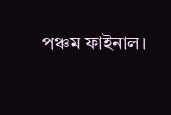পঞ্চম ফাইনাল।